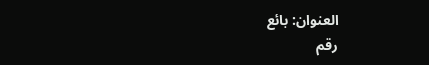العنوان: بائع
رقم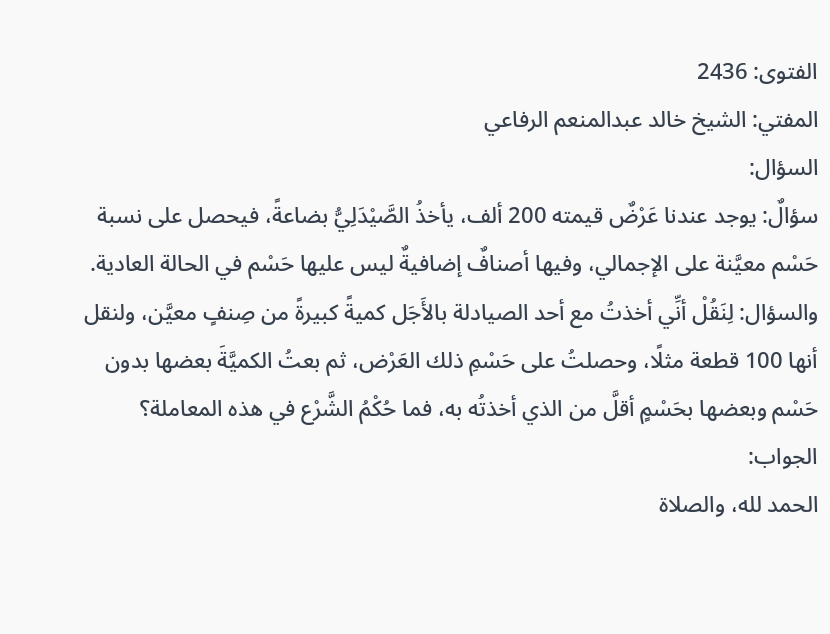الفتوى: 2436
المفتي: الشيخ خالد عبدالمنعم الرفاعي
السؤال:
سؤالٌ: يوجد عندنا عَرْضٌ قيمته 200 ألف، يأخذُ الصَّيْدَلِيُّ بضاعةً، فيحصل على نسبة حَسْم معيَّنة على الإجمالي، وفيها أصنافٌ إضافيةٌ ليس عليها حَسْم في الحالة العادية.
والسؤال: لِنَقُلْ أنِّي أخذتُ مع أحد الصيادلة بالأَجَل كميةً كبيرةً من صِنفٍ معيَّن، ولنقل أنها 100 قطعة مثلًا، وحصلتُ على حَسْمِ ذلك العَرْض، ثم بعتُ الكميَّةَ بعضها بدون حَسْم وبعضها بحَسْمٍ أقلَّ من الذي أخذتُه به، فما حُكْمُ الشَّرْع في هذه المعاملة؟
الجواب:
الحمد لله، والصلاة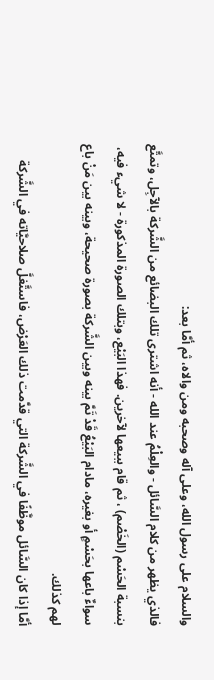والسلام على رسول الله، وعلى آله وصحبه ومن والاه، ثم أمَّا بعد:
فالذي يظهر من كلام السَّائل - والعِلْمُ عند الله - أنه اشترى تلك البضائع من الشَّركة بالآجِل، وتمتَّع بنسبة الحَسْم (الخَصْم) ، ثم قام ببيعها لآخرين. فهذا البَيْع، وبتلك الصورة المذكورة - لا شيء فيه، سواءٌ باعها بحَسْمٍ أو بغيره، مادام البَيْعُ قَدْ تَمَّ بينه وبين الشَّركة بصورة صحيحة، وبينه بين مَنْ باع لهم كذلك.
أمَّا إذا كان السَّائل موظَّفًا في الشَّركة التي قدَّمت ذلك العَرْض، فاستَّغلَّ صلاحيَّاته في الشَّركة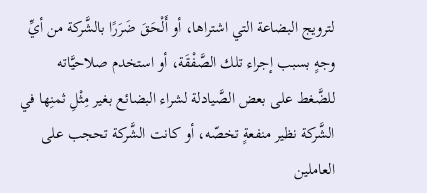لترويج البضاعة التي اشتراها، أو أَلْحَقَ ضَرَرًا بالشَّركة من أيِّ وجهٍ بسبب إجراء تلك الصَّفْقَة، أو استخدم صلاحيَّاته للضَّغط على بعض الصَّيادلة لشراء البضائع بغير مِثْلِ ثمنِها في الشَّركة نظير منفعةٍ تخصّه، أو كانت الشَّركة تحجب على العاملين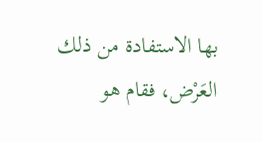بها الاستفادة من ذلك العَرْض، فقام هو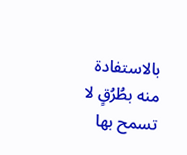بالاستفادة منه بطُرُقٍ لا تسمح بها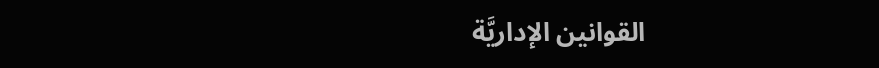القوانين الإداريَّة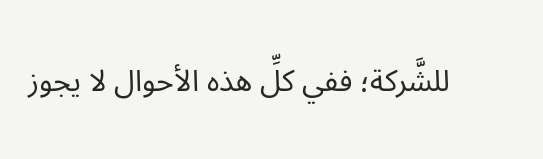للشَّركة؛ ففي كلِّ هذه الأحوال لا يجوز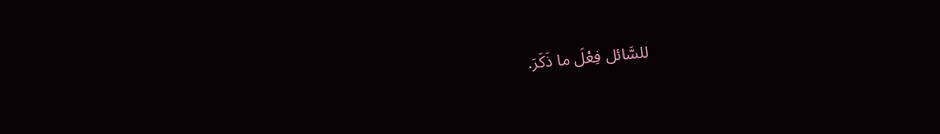للسَّائل فِعْلَ ما ذَكَرَ.